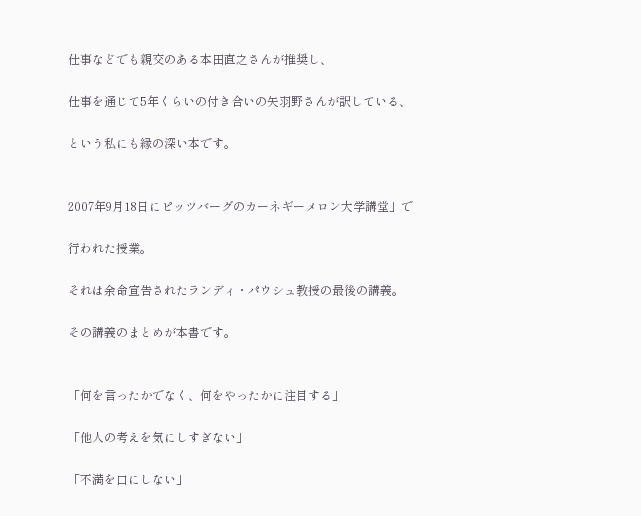仕事などでも親交のある本田直之さんが推奨し、

仕事を通じて5年くらいの付き合いの矢羽野さんが訳している、

という私にも縁の深い本です。


2007年9月18日にピッツバーグのカーネギーメロン大学講堂」で

行われた授業。

それは余命宣告されたランディ・パウシュ教授の最後の講義。

その講義のまとめが本書です。


「何を言ったかでなく、何をやったかに注目する」

「他人の考えを気にしすぎない」

「不満を口にしない」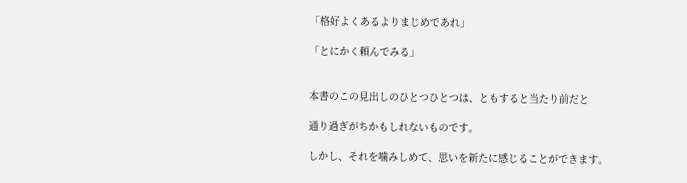「格好よくあるよりまじめであれ」

「とにかく頼んでみる」


本書のこの見出しのひとつひとつは、ともすると当たり前だと

通り過ぎがちかもしれないものです。

しかし、それを噛みしめて、思いを新たに感じることができます。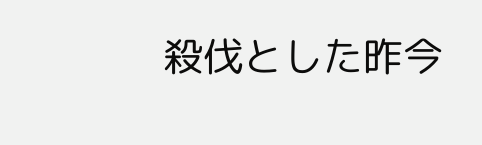殺伐とした昨今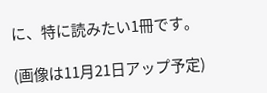に、特に読みたい1冊です。

(画像は11月21日アップ予定)